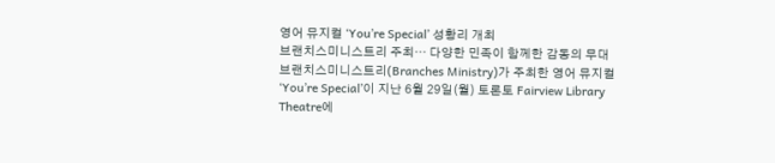영어 뮤지컬 ‘You’re Special’ 성황리 개최
브랜치스미니스트리 주최… 다양한 민족이 함께한 감동의 무대
브랜치스미니스트리(Branches Ministry)가 주최한 영어 뮤지컬 ‘You’re Special’이 지난 6월 29일(월) 토론토 Fairview Library Theatre에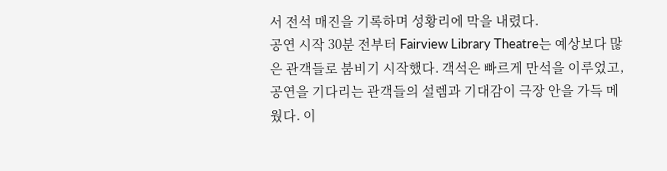서 전석 매진을 기록하며 성황리에 막을 내렸다.
공연 시작 30분 전부터 Fairview Library Theatre는 예상보다 많은 관객들로 붐비기 시작했다. 객석은 빠르게 만석을 이루었고, 공연을 기다리는 관객들의 설렘과 기대감이 극장 안을 가득 메웠다. 이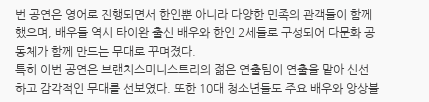번 공연은 영어로 진행되면서 한인뿐 아니라 다양한 민족의 관객들이 함께했으며, 배우들 역시 타이완 출신 배우와 한인 2세들로 구성되어 다문화 공동체가 함께 만드는 무대로 꾸며졌다.
특히 이번 공연은 브랜치스미니스트리의 젊은 연출팀이 연출을 맡아 신선하고 감각적인 무대를 선보였다. 또한 10대 청소년들도 주요 배우와 앙상블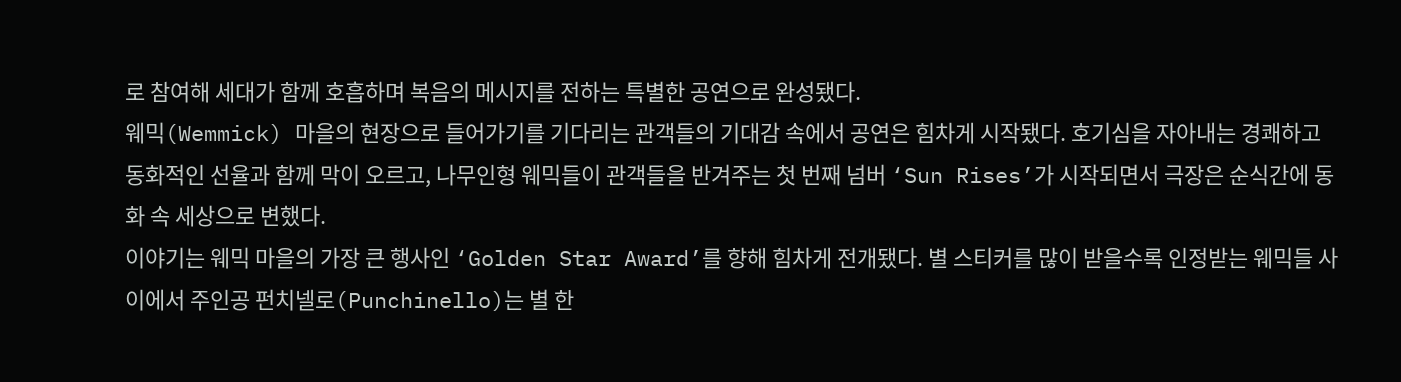로 참여해 세대가 함께 호흡하며 복음의 메시지를 전하는 특별한 공연으로 완성됐다.
웨믹(Wemmick) 마을의 현장으로 들어가기를 기다리는 관객들의 기대감 속에서 공연은 힘차게 시작됐다. 호기심을 자아내는 경쾌하고 동화적인 선율과 함께 막이 오르고, 나무인형 웨믹들이 관객들을 반겨주는 첫 번째 넘버 ‘Sun Rises’가 시작되면서 극장은 순식간에 동화 속 세상으로 변했다.
이야기는 웨믹 마을의 가장 큰 행사인 ‘Golden Star Award’를 향해 힘차게 전개됐다. 별 스티커를 많이 받을수록 인정받는 웨믹들 사이에서 주인공 펀치넬로(Punchinello)는 별 한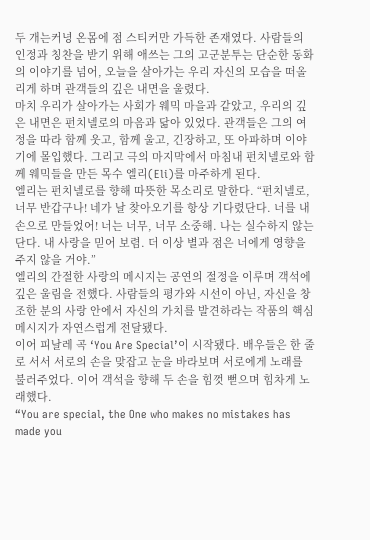두 개는커녕 온몸에 점 스티커만 가득한 존재였다. 사람들의 인정과 칭찬을 받기 위해 애쓰는 그의 고군분투는 단순한 동화의 이야기를 넘어, 오늘을 살아가는 우리 자신의 모습을 떠올리게 하며 관객들의 깊은 내면을 울렸다.
마치 우리가 살아가는 사회가 웨믹 마을과 같았고, 우리의 깊은 내면은 펀치넬로의 마음과 닮아 있었다. 관객들은 그의 여정을 따라 함께 웃고, 함께 울고, 긴장하고, 또 아파하며 이야기에 몰입했다. 그리고 극의 마지막에서 마침내 펀치넬로와 함께 웨믹들을 만든 목수 엘리(Eli)를 마주하게 된다.
엘리는 펀치넬로를 향해 따뜻한 목소리로 말한다. “펀치넬로, 너무 반갑구나! 네가 날 찾아오기를 항상 기다렸단다. 너를 내 손으로 만들었어! 너는 너무, 너무 소중해. 나는 실수하지 않는단다. 내 사랑을 믿어 보렴. 더 이상 별과 점은 너에게 영향을 주지 않을 거야.”
엘리의 간절한 사랑의 메시지는 공연의 절정을 이루며 객석에 깊은 울림을 전했다. 사람들의 평가와 시선이 아닌, 자신을 창조한 분의 사랑 안에서 자신의 가치를 발견하라는 작품의 핵심 메시지가 자연스럽게 전달됐다.
이어 피날레 곡 ‘You Are Special’이 시작됐다. 배우들은 한 줄로 서서 서로의 손을 맞잡고 눈을 바라보며 서로에게 노래를 불러주었다. 이어 객석을 향해 두 손을 힘껏 뻗으며 힘차게 노래했다.
“You are special, the One who makes no mistakes has made you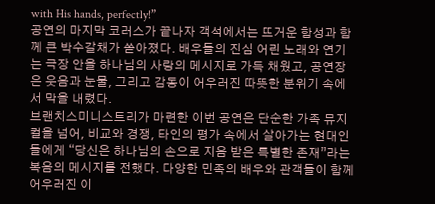with His hands, perfectly!”
공연의 마지막 코러스가 끝나자 객석에서는 뜨거운 함성과 함께 큰 박수갈채가 쏟아졌다. 배우들의 진심 어린 노래와 연기는 극장 안을 하나님의 사랑의 메시지로 가득 채웠고, 공연장은 웃음과 눈물, 그리고 감동이 어우러진 따뜻한 분위기 속에서 막을 내렸다.
브랜치스미니스트리가 마련한 이번 공연은 단순한 가족 뮤지컬을 넘어, 비교와 경쟁, 타인의 평가 속에서 살아가는 현대인들에게 “당신은 하나님의 손으로 지음 받은 특별한 존재”라는 복음의 메시지를 전했다. 다양한 민족의 배우와 관객들이 함께 어우러진 이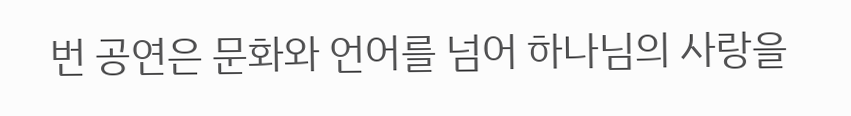번 공연은 문화와 언어를 넘어 하나님의 사랑을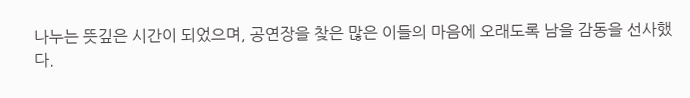나누는 뜻깊은 시간이 되었으며, 공연장을 찾은 많은 이들의 마음에 오래도록 남을 감동을 선사했다.